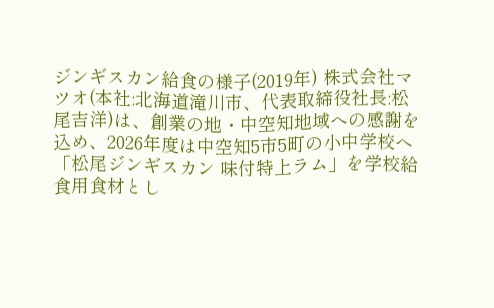ジンギスカン給食の様子(2019年) 株式会社マツオ(本社:北海道滝川市、代表取締役社長:松尾吉洋)は、創業の地・中空知地域への感謝を込め、2026年度は中空知5市5町の小中学校へ「松尾ジンギスカン 味付特上ラム」を学校給食用食材とし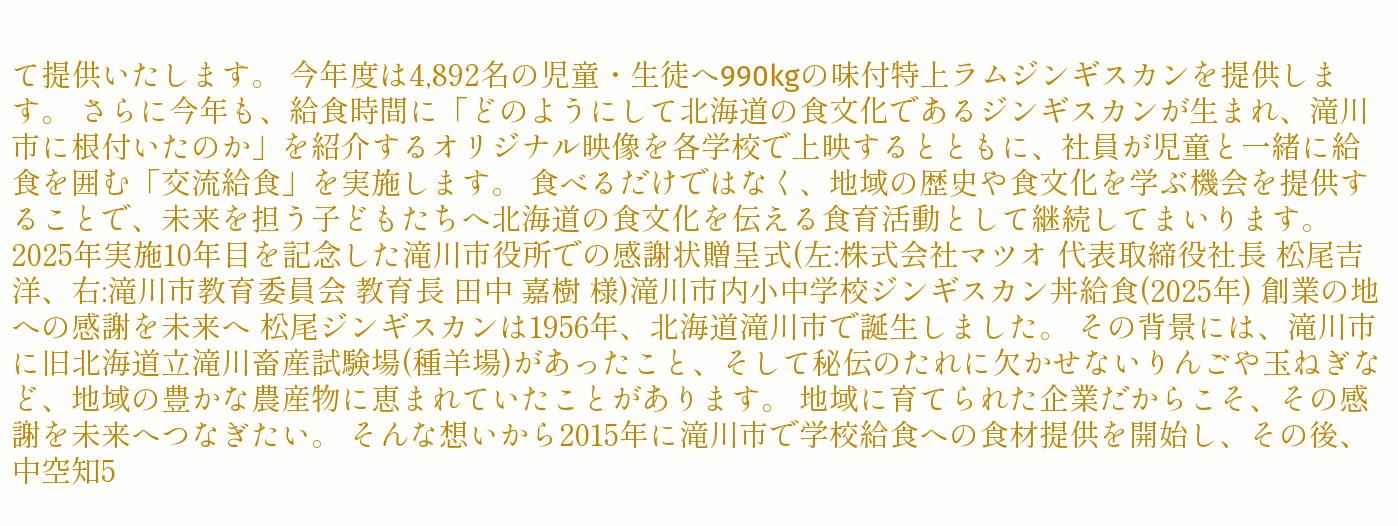て提供いたします。 今年度は4,892名の児童・生徒へ990kgの味付特上ラムジンギスカンを提供します。 さらに今年も、給食時間に「どのようにして北海道の食文化であるジンギスカンが生まれ、滝川市に根付いたのか」を紹介するオリジナル映像を各学校で上映するとともに、社員が児童と一緒に給食を囲む「交流給食」を実施します。 食べるだけではなく、地域の歴史や食文化を学ぶ機会を提供することで、未来を担う子どもたちへ北海道の食文化を伝える食育活動として継続してまいります。 2025年実施10年目を記念した滝川市役所での感謝状贈呈式(左:株式会社マツオ 代表取締役社長 松尾吉洋、右:滝川市教育委員会 教育長 田中 嘉樹 様)滝川市内小中学校ジンギスカン丼給食(2025年) 創業の地への感謝を未来へ 松尾ジンギスカンは1956年、北海道滝川市で誕生しました。 その背景には、滝川市に旧北海道立滝川畜産試験場(種羊場)があったこと、そして秘伝のたれに欠かせないりんごや玉ねぎなど、地域の豊かな農産物に恵まれていたことがあります。 地域に育てられた企業だからこそ、その感謝を未来へつなぎたい。 そんな想いから2015年に滝川市で学校給食への食材提供を開始し、その後、中空知5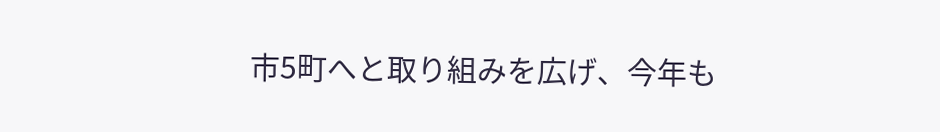市5町へと取り組みを広げ、今年も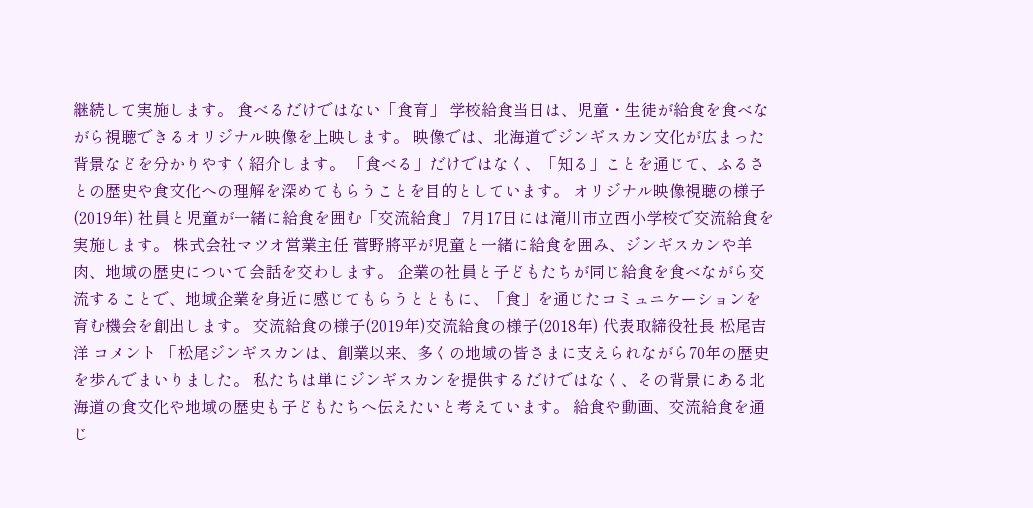継続して実施します。 食べるだけではない「食育」 学校給食当日は、児童・生徒が給食を食べながら視聴できるオリジナル映像を上映します。 映像では、北海道でジンギスカン文化が広まった背景などを分かりやすく紹介します。 「食べる」だけではなく、「知る」ことを通じて、ふるさとの歴史や食文化への理解を深めてもらうことを目的としています。 オリジナル映像視聴の様子(2019年) 社員と児童が一緒に給食を囲む「交流給食」 7月17日には滝川市立西小学校で交流給食を実施します。 株式会社マツオ営業主任 菅野將平が児童と一緒に給食を囲み、ジンギスカンや羊肉、地域の歴史について会話を交わします。 企業の社員と子どもたちが同じ給食を食べながら交流することで、地域企業を身近に感じてもらうとともに、「食」を通じたコミュニケーションを育む機会を創出します。 交流給食の様子(2019年)交流給食の様子(2018年) 代表取締役社長 松尾吉洋 コメント 「松尾ジンギスカンは、創業以来、多くの地域の皆さまに支えられながら70年の歴史を歩んでまいりました。 私たちは単にジンギスカンを提供するだけではなく、その背景にある北海道の食文化や地域の歴史も子どもたちへ伝えたいと考えています。 給食や動画、交流給食を通じ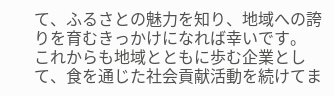て、ふるさとの魅力を知り、地域への誇りを育むきっかけになれば幸いです。 これからも地域とともに歩む企業として、食を通じた社会貢献活動を続けてま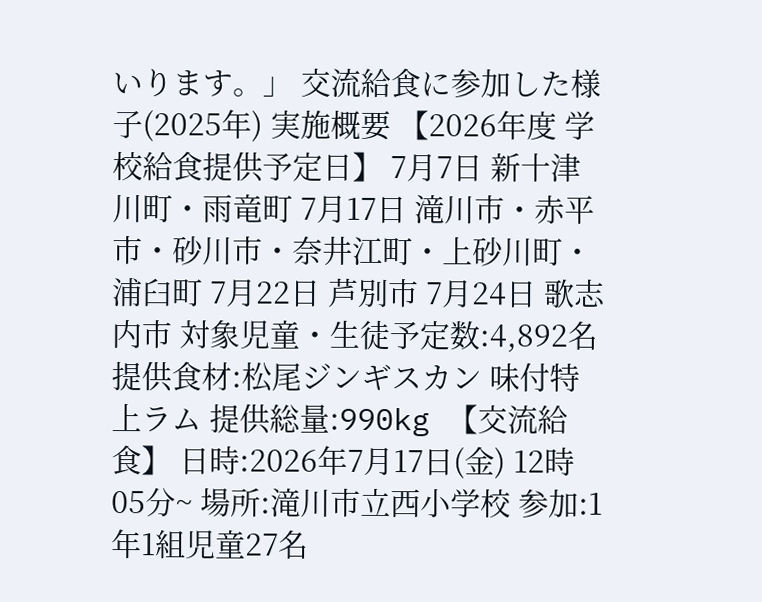いります。」 交流給食に参加した様子(2025年) 実施概要 【2026年度 学校給食提供予定日】 7月7日 新十津川町・雨竜町 7月17日 滝川市・赤平市・砂川市・奈井江町・上砂川町・浦臼町 7月22日 芦別市 7月24日 歌志内市 対象児童・生徒予定数:4,892名 提供食材:松尾ジンギスカン 味付特上ラム 提供総量:990kg 【交流給食】 日時:2026年7月17日(金) 12時05分~ 場所:滝川市立西小学校 参加:1年1組児童27名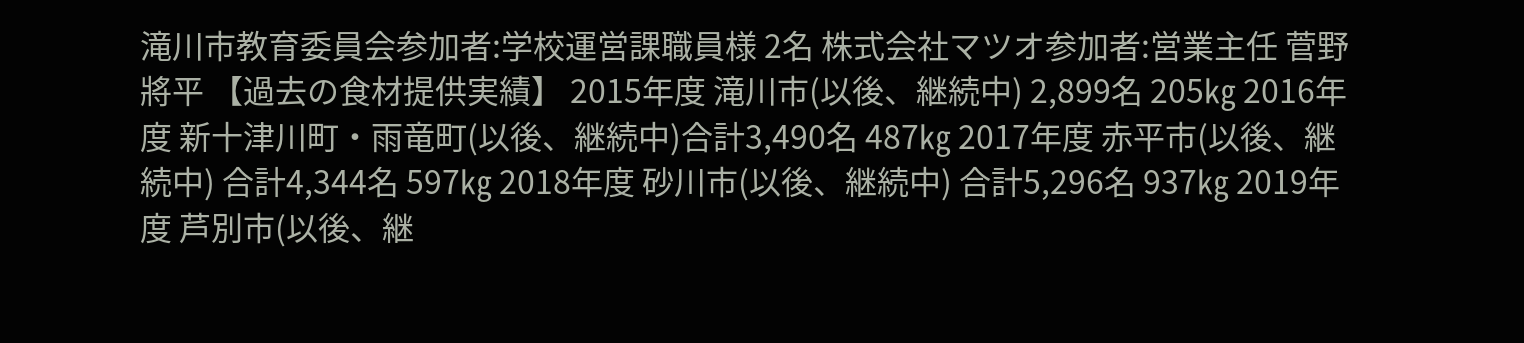滝川市教育委員会参加者:学校運営課職員様 2名 株式会社マツオ参加者:営業主任 菅野將平 【過去の食材提供実績】 2015年度 滝川市(以後、継続中) 2,899名 205㎏ 2016年度 新十津川町・雨竜町(以後、継続中)合計3,490名 487㎏ 2017年度 赤平市(以後、継続中) 合計4,344名 597㎏ 2018年度 砂川市(以後、継続中) 合計5,296名 937㎏ 2019年度 芦別市(以後、継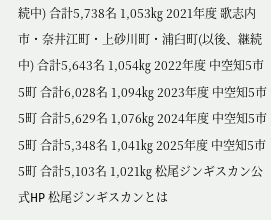続中) 合計5,738名 1,053㎏ 2021年度 歌志内市・奈井江町・上砂川町・浦臼町(以後、継続中) 合計5,643名 1,054㎏ 2022年度 中空知5市5町 合計6,028名 1,094㎏ 2023年度 中空知5市5町 合計5,629名 1,076㎏ 2024年度 中空知5市5町 合計5,348名 1,041㎏ 2025年度 中空知5市5町 合計5,103名 1,021㎏ 松尾ジンギスカン公式HP 松尾ジンギスカンとは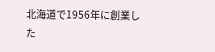北海道で1956年に創業した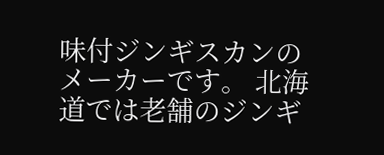味付ジンギスカンのメーカーです。 北海道では老舗のジンギ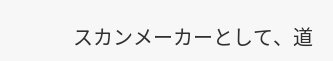スカンメーカーとして、道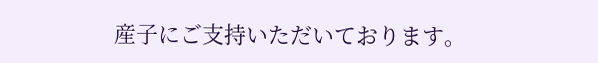産子にご支持いただいております。